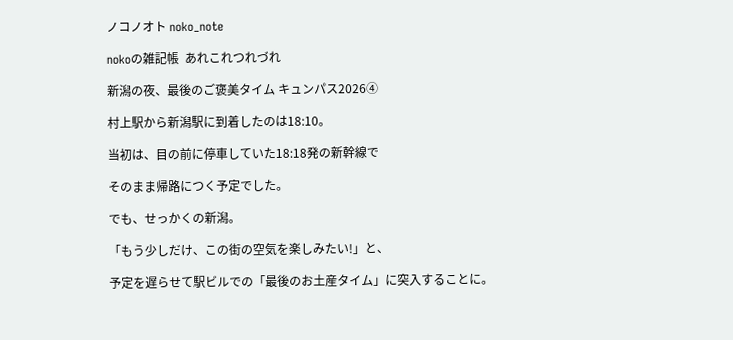ノコノオト noko_note

nokoの雑記帳  あれこれつれづれ

新潟の夜、最後のご褒美タイム キュンパス2026④

村上駅から新潟駅に到着したのは18:10。

当初は、目の前に停車していた18:18発の新幹線で

そのまま帰路につく予定でした。

でも、せっかくの新潟。

「もう少しだけ、この街の空気を楽しみたい!」と、

予定を遅らせて駅ビルでの「最後のお土産タイム」に突入することに。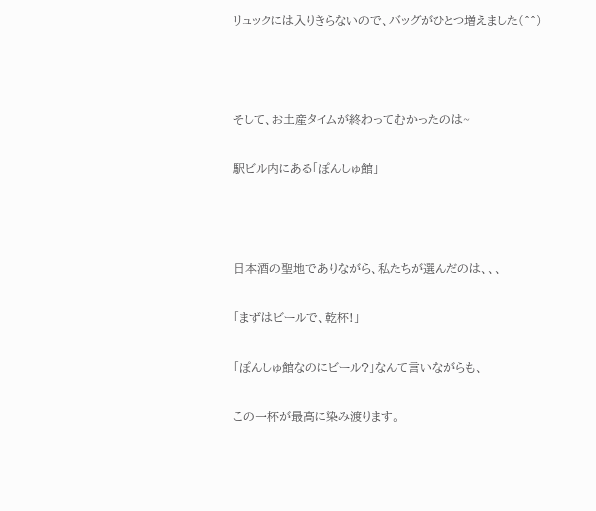リュックには入りきらないので、バッグがひとつ増えました(^^)



そして、お土産タイムが終わってむかったのは~

駅ビル内にある「ぽんしゅ館」



日本酒の聖地でありながら、私たちが選んだのは、、、

「まずはビールで、乾杯!」

「ぽんしゅ館なのにビール?」なんて言いながらも、

この一杯が最高に染み渡ります。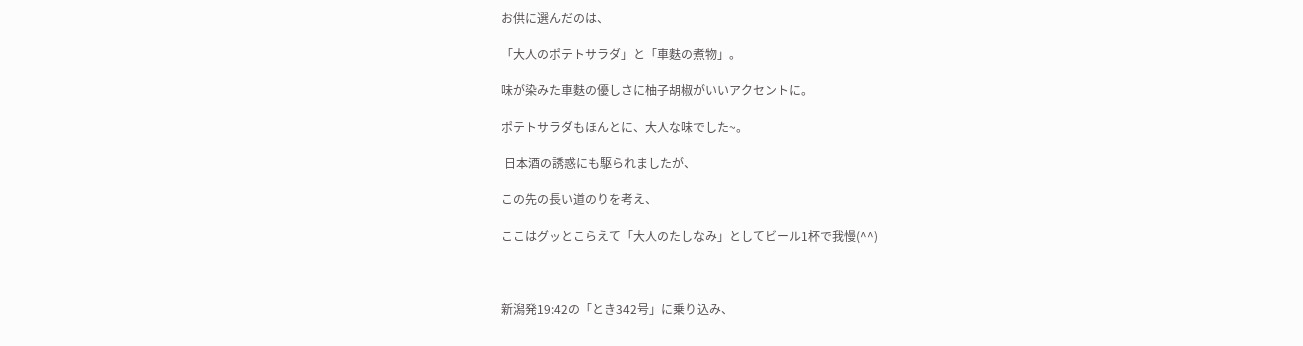お供に選んだのは、

「大人のポテトサラダ」と「車麩の煮物」。

味が染みた車麩の優しさに柚子胡椒がいいアクセントに。

ポテトサラダもほんとに、大人な味でした~。

 日本酒の誘惑にも駆られましたが、

この先の長い道のりを考え、

ここはグッとこらえて「大人のたしなみ」としてビール1杯で我慢(^^)



新潟発19:42の「とき342号」に乗り込み、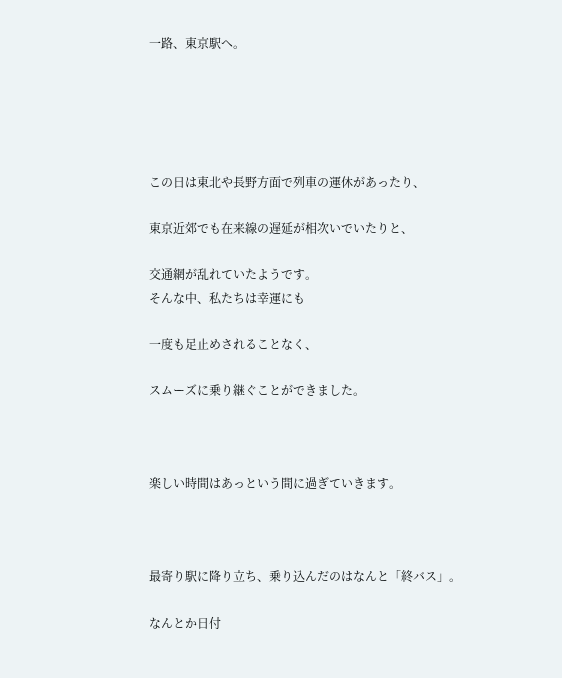一路、東京駅へ。





この日は東北や長野方面で列車の運休があったり、

東京近郊でも在来線の遅延が相次いでいたりと、

交通網が乱れていたようです。
そんな中、私たちは幸運にも

一度も足止めされることなく、

スムーズに乗り継ぐことができました。



楽しい時間はあっという間に過ぎていきます。



最寄り駅に降り立ち、乗り込んだのはなんと「終バス」。

なんとか日付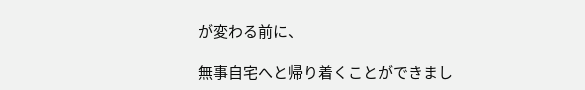が変わる前に、

無事自宅へと帰り着くことができまし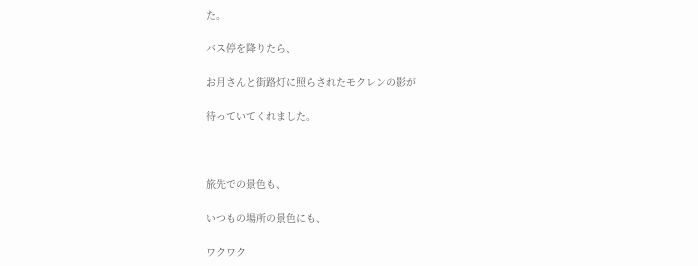た。

バス停を降りたら、

お月さんと街路灯に照らされたモクレンの影が

待っていてくれました。



旅先での景色も、

いつもの場所の景色にも、

ワクワク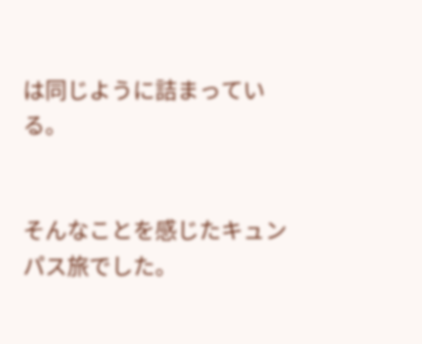は同じように詰まっている。


そんなことを感じたキュンパス旅でした。